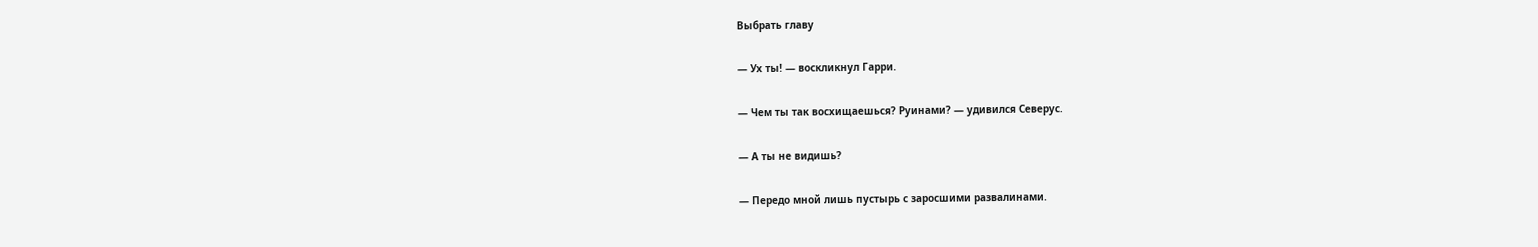Выбрать главу

— Ух ты! — воскликнул Гарри.

— Чем ты так восхищаешься? Руинами? — удивился Северус.

— А ты не видишь?

— Передо мной лишь пустырь с заросшими развалинами.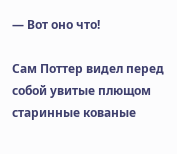— Вот оно что!

Сам Поттер видел перед собой увитые плющом старинные кованые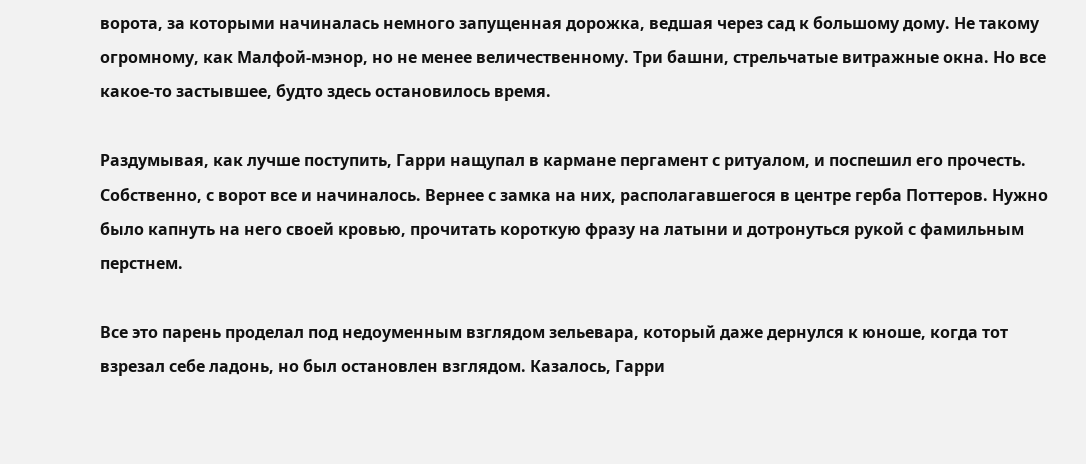ворота, за которыми начиналась немного запущенная дорожка, ведшая через сад к большому дому. Не такому огромному, как Малфой-мэнор, но не менее величественному. Три башни, стрельчатые витражные окна. Но все какое-то застывшее, будто здесь остановилось время.

Раздумывая, как лучше поступить, Гарри нащупал в кармане пергамент с ритуалом, и поспешил его прочесть. Собственно, с ворот все и начиналось. Вернее с замка на них, располагавшегося в центре герба Поттеров. Нужно было капнуть на него своей кровью, прочитать короткую фразу на латыни и дотронуться рукой с фамильным перстнем.

Все это парень проделал под недоуменным взглядом зельевара, который даже дернулся к юноше, когда тот взрезал себе ладонь, но был остановлен взглядом. Казалось, Гарри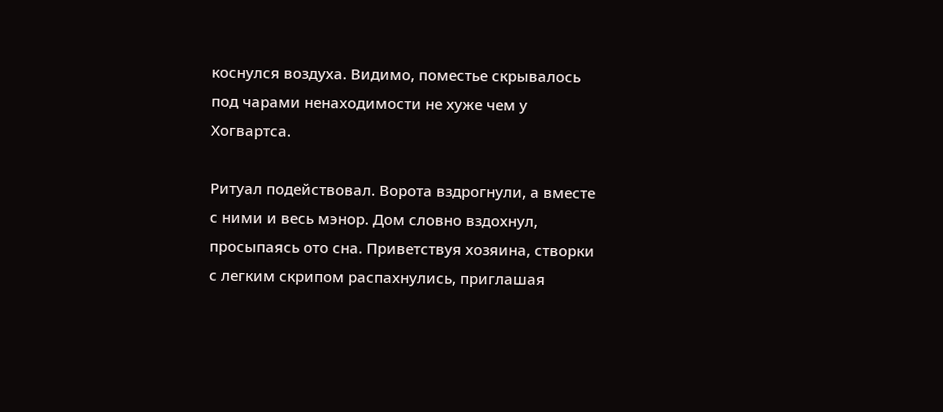коснулся воздуха. Видимо, поместье скрывалось под чарами ненаходимости не хуже чем у Хогвартса.

Ритуал подействовал. Ворота вздрогнули, а вместе с ними и весь мэнор. Дом словно вздохнул, просыпаясь ото сна. Приветствуя хозяина, створки с легким скрипом распахнулись, приглашая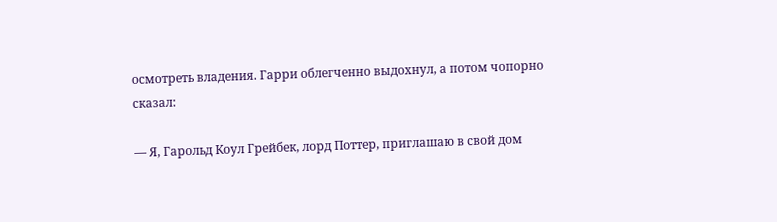осмотреть владения. Гарри облегченно выдохнул, а потом чопорно сказал:

— Я, Гарольд Коул Грейбек, лорд Поттер, приглашаю в свой дом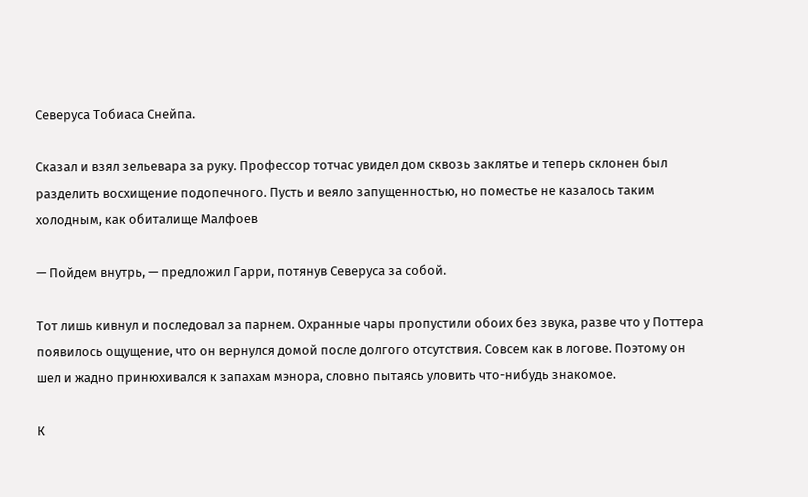Северуса Тобиаса Снейпа.

Сказал и взял зельевара за руку. Профессор тотчас увидел дом сквозь заклятье и теперь склонен был разделить восхищение подопечного. Пусть и веяло запущенностью, но поместье не казалось таким холодным, как обиталище Малфоев

— Пойдем внутрь, — предложил Гарри, потянув Северуса за собой.

Тот лишь кивнул и последовал за парнем. Охранные чары пропустили обоих без звука, разве что у Поттера появилось ощущение, что он вернулся домой после долгого отсутствия. Совсем как в логове. Поэтому он шел и жадно принюхивался к запахам мэнора, словно пытаясь уловить что-нибудь знакомое.

К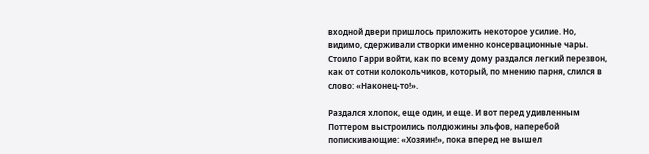входной двери пришлось приложить некоторое усилие. Но, видимо, сдерживали створки именно консервационные чары. Стоило Гарри войти, как по всему дому раздался легкий перезвон, как от сотни колокольчиков, который, по мнению парня, слился в слово: «Наконец-то!».

Раздался хлопок, еще один, и еще. И вот перед удивленным Поттером выстроились полдюжины эльфов, наперебой попискивающие: «Хозяин!», пока вперед не вышел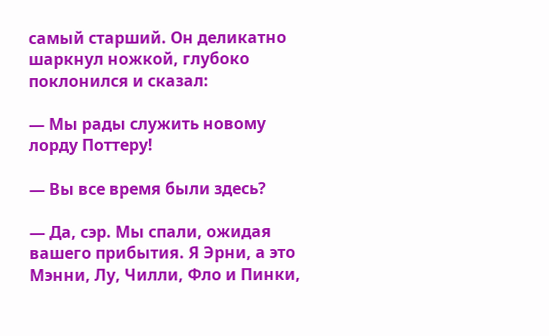самый старший. Он деликатно шаркнул ножкой, глубоко поклонился и сказал:

— Мы рады служить новому лорду Поттеру!

— Вы все время были здесь?

— Да, сэр. Мы спали, ожидая вашего прибытия. Я Эрни, а это Мэнни, Лу, Чилли, Фло и Пинки,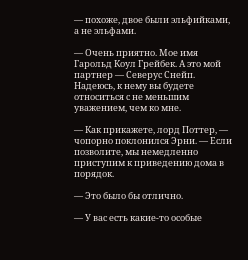— похоже, двое были эльфийками, а не эльфами.

— Очень приятно. Мое имя Гарольд Коул Грейбек. А это мой партнер — Северус Снейп. Надеюсь, к нему вы будете относиться с не меньшим уважением, чем ко мне.

— Как прикажете, лорд Поттер, — чопорно поклонился Эрни. — Если позволите, мы немедленно приступим к приведению дома в порядок.

— Это было бы отлично.

— У вас есть какие-то особые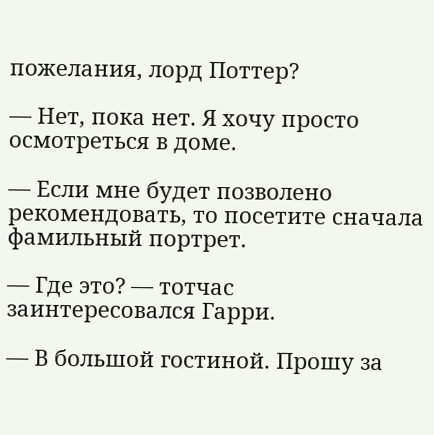пожелания, лорд Поттер?

— Нет, пока нет. Я хочу просто осмотреться в доме.

— Если мне будет позволено рекомендовать, то посетите сначала фамильный портрет.

— Где это? — тотчас заинтересовался Гарри.

— В большой гостиной. Прошу за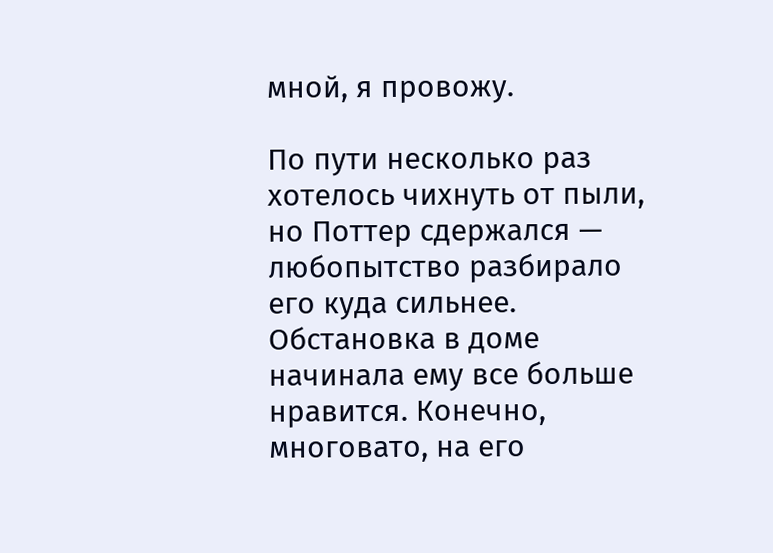мной, я провожу.

По пути несколько раз хотелось чихнуть от пыли, но Поттер сдержался — любопытство разбирало его куда сильнее. Обстановка в доме начинала ему все больше нравится. Конечно, многовато, на его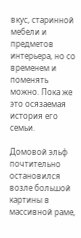вкус, старинной мебели и предметов интерьера, но со временем и поменять можно. Пока же это осязаемая история его семьи.

Домовой эльф почтительно остановился возле большой картины в массивной раме,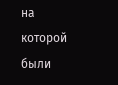на которой были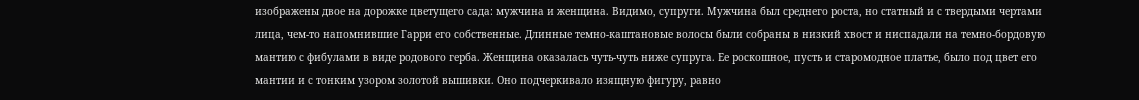изображены двое на дорожке цветущего сада: мужчина и женщина. Видимо, супруги. Мужчина был среднего роста, но статный и с твердыми чертами лица, чем-то напомнившие Гарри его собственные. Длинные темно-каштановые волосы были собраны в низкий хвост и ниспадали на темно-бордовую мантию с фибулами в виде родового герба. Женщина оказалась чуть-чуть ниже супруга. Ее роскошное, пусть и старомодное платье, было под цвет его мантии и с тонким узором золотой вышивки. Оно подчеркивало изящную фигуру, равно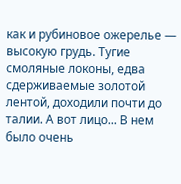как и рубиновое ожерелье — высокую грудь. Тугие смоляные локоны, едва сдерживаемые золотой лентой, доходили почти до талии. А вот лицо... В нем было очень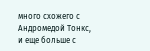много схожего с Андромедой Тонкс, и еще больше с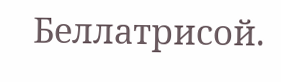Беллатрисой.